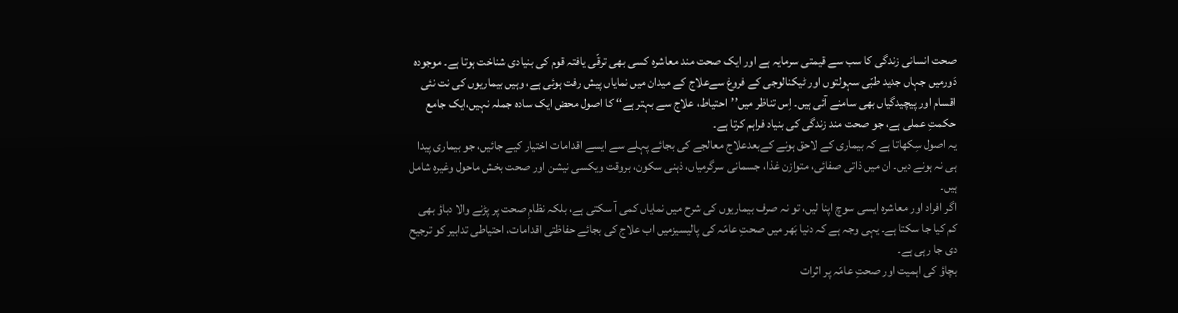صحت انسانی زندگی کا سب سے قیمتی سرمایہ ہے اور ایک صحت مند معاشرہ کسی بھی ترقّی یافتہ قوم کی بنیادی شناخت ہوتا ہے۔ موجودہ دَورمیں جہاں جدید طبّی سہولتوں اور ٹیکنالوجی کے فروغ سےعلاج کے میدان میں نمایاں پیش رفت ہوئی ہے، وہیں بیماریوں کی نت نئی اقسام اور پیچیدگیاں بھی سامنے آئی ہیں۔ اِس تناظر میں’’احتیاط، علاج سے بہتر ہے‘‘ کا اصول محض ایک سادہ جملہ نہیں،ایک جامع حکمتِ عملی ہے، جو صحت مند زندگی کی بنیاد فراہم کرتا ہے۔
یہ اصول سِکھاتا ہے کہ بیماری کے لاحق ہونے کےبعدعلاج معالجے کی بجائے پہلے سے ایسے اقدامات اختیار کیے جائیں، جو بیماری پیدا ہی نہ ہونے دیں۔ ان میں ذاتی صفائی، متوازن غذا، جسمانی سرگرمیاں، ذہنی سکون، بروقت ویکسی نیشن اور صحت بخش ماحول وغیرہ شامل ہیں۔
اگر افراد اور معاشرہ ایسی سوچ اپنا لیں، تو نہ صرف بیماریوں کی شرح میں نمایاں کمی آ سکتی ہے، بلکہ نظامِ صحت پر پڑنے والا دباؤ بھی کم کیا جا سکتا ہے۔ یہی وجہ ہے کہ دنیا بَھر میں صحتِ عامّہ کی پالیسیزمیں اب علاج کی بجائے حفاظتی اقدامات، احتیاطی تدابیر کو ترجیح دی جا رہی ہے۔
بچاؤ کی اہمیت اور صحتِ عامّہ پر اثرات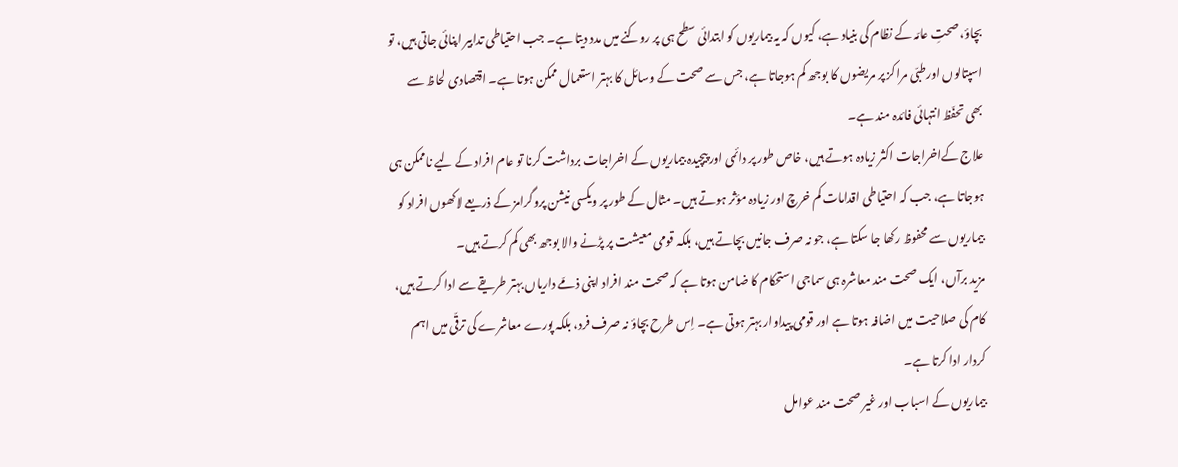بچاؤ، صحتِ عامّہ کے نظام کی بنیاد ہے، کیوں کہ یہ بیماریوں کو ابتدائی سطح ہی پر روکنے میں مدد دیتا ہے۔ جب احتیاطی تدابیر اپنائی جاتی ہیں، تو اسپتالوں اورطبّی مراکز پر مریضوں کا بوجھ کم ہوجاتا ہے، جس سے صحت کے وسائل کا بہتر استعمال ممکن ہوتا ہے۔ اقتصادی لحاظ سے بھی تحفّظ انتہائی فائدہ مند ہے۔
علاج کےاخراجات اکثر زیادہ ہوتے ہیں، خاص طور پر دائمی اور پیچیدہ بیماریوں کے اخراجات برداشت کرنا تو عام افراد کے لیے ناممکن ہی ہوجاتا ہے، جب کہ احتیاطی اقدامات کم خرچ اور زیادہ مؤثر ہوتے ہیں۔ مثال کے طور پر ویکسی نیشن پروگرامز کے ذریعے لاکھوں افراد کو بیماریوں سے محفوظ رکھا جا سکتا ہے، جو نہ صرف جانیں بچاتے ہیں، بلکہ قومی معیشت پر پڑنے والا بوجھ بھی کم کرتے ہیں۔
مزید برآں، ایک صحت مند معاشرہ ہی سماجی استحکام کا ضامن ہوتا ہے کہ صحت مند افراد اپنی ذمّے داریاں بہتر طریقے سے ادا کرتے ہیں، کام کی صلاحیت میں اضافہ ہوتا ہے اور قومی پیداوار بہتر ہوتی ہے۔ اِس طرح بچاؤ نہ صرف فرد، بلکہ پورے معاشرے کی ترقّی میں اہم کردار ادا کرتا ہے۔
بیماریوں کے اسباب اور غیر صحت مند عوامل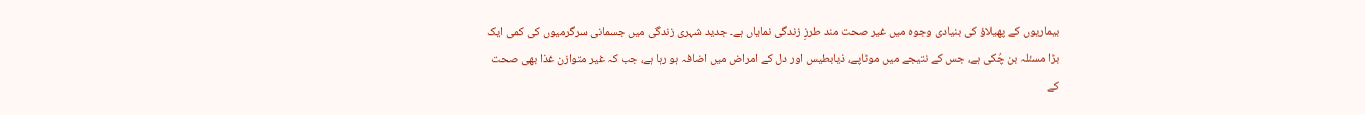بیماریوں کے پھیلاؤ کی بنیادی وجوہ میں غیر صحت مند طرزِ زندگی نمایاں ہے۔ جدید شہری زندگی میں جسمانی سرگرمیوں کی کمی ایک بڑا مسئلہ بن چُکی ہے، جس کے نتیجے میں موٹاپے، ذیابطیس اور دل کے امراض میں اضافہ ہو رہا ہے، جب کہ غیر متوازن غذا بھی صحت کے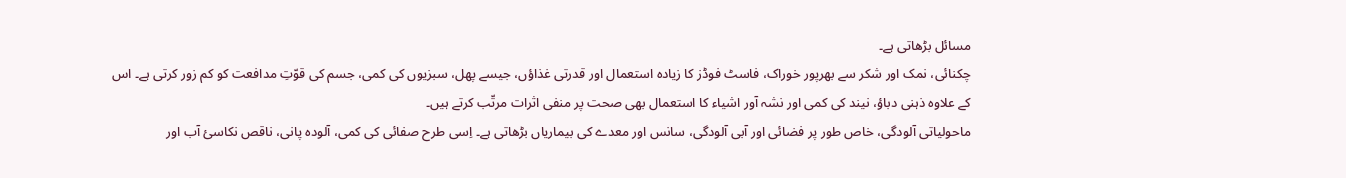مسائل بڑھاتی ہے۔
چکنائی، نمک اور شکر سے بھرپور خوراک، فاسٹ فوڈز کا زیادہ استعمال اور قدرتی غذاؤں، جیسے پھل، سبزیوں کی کمی، جسم کی قوّتِ مدافعت کو کم زور کرتی ہے۔ اس کے علاوہ ذہنی دباؤ، نیند کی کمی اور نشہ آور اشیاء کا استعمال بھی صحت پر منفی اثرات مرتّب کرتے ہیں۔
ماحولیاتی آلودگی، خاص طور پر فضائی اور آبی آلودگی، سانس اور معدے کی بیماریاں بڑھاتی ہے۔ اِسی طرح صفائی کی کمی، آلودہ پانی، ناقص نکاسیٔ آب اور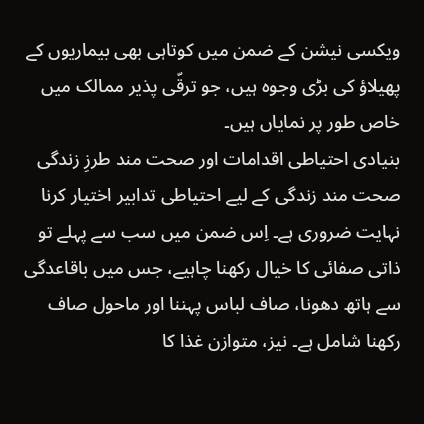ویکسی نیشن کے ضمن میں کوتاہی بھی بیماریوں کے پھیلاؤ کی بڑی وجوہ ہیں، جو ترقّی پذیر ممالک میں خاص طور پر نمایاں ہیں۔
بنیادی احتیاطی اقدامات اور صحت مند طرزِ زندگی
صحت مند زندگی کے لیے احتیاطی تدابیر اختیار کرنا نہایت ضروری ہے۔ اِس ضمن میں سب سے پہلے تو ذاتی صفائی کا خیال رکھنا چاہیے، جس میں باقاعدگی سے ہاتھ دھونا، صاف لباس پہننا اور ماحول صاف رکھنا شامل ہے۔ نیز، متوازن غذا کا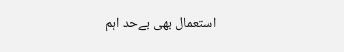استعمال بھی بےحد اہم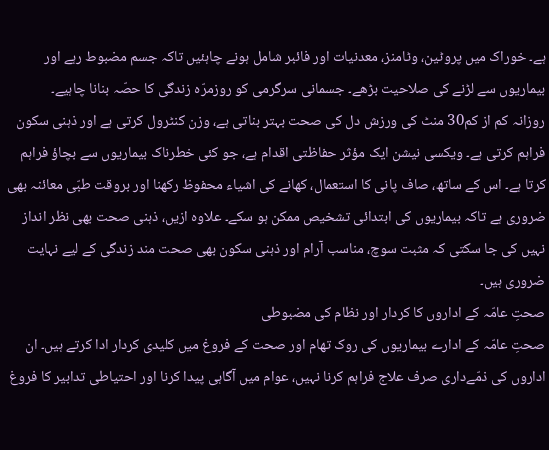ہے۔ خوراک میں پروٹین، وٹامنز، معدنیات اور فائبر شامل ہونے چاہئیں تاکہ جسم مضبوط رہے اور بیماریوں سے لڑنے کی صلاحیت بڑھے۔ جسمانی سرگرمی کو روزمرّہ زندگی کا حصّہ بنانا چاہیے۔
روزانہ کم از کم30 منٹ کی ورزش دل کی صحت بہتر بناتی ہے، وزن کنٹرول کرتی ہے اور ذہنی سکون فراہم کرتی ہے۔ ویکسی نیشن ایک مؤثر حفاظتی اقدام ہے، جو کئی خطرناک بیماریوں سے بچاؤ فراہم کرتا ہے۔ اس کے ساتھ، صاف پانی کا استعمال، کھانے کی اشیاء محفوظ رکھنا اور بروقت طبّی معائنہ بھی ضروری ہے تاکہ بیماریوں کی ابتدائی تشخیص ممکن ہو سکے۔ علاوہ ازیں، ذہنی صحت بھی نظر انداز نہیں کی جا سکتی کہ مثبت سوچ، مناسب آرام اور ذہنی سکون بھی صحت مند زندگی کے لیے نہایت ضروری ہیں۔
صحتِ عامّہ کے اداروں کا کردار اور نظام کی مضبوطی
صحتِ عامّہ کے ادارے بیماریوں کی روک تھام اور صحت کے فروغ میں کلیدی کردار ادا کرتے ہیں۔ ان اداروں کی ذمّےداری صرف علاج فراہم کرنا نہیں، عوام میں آگاہی پیدا کرنا اور احتیاطی تدابیر کا فروغ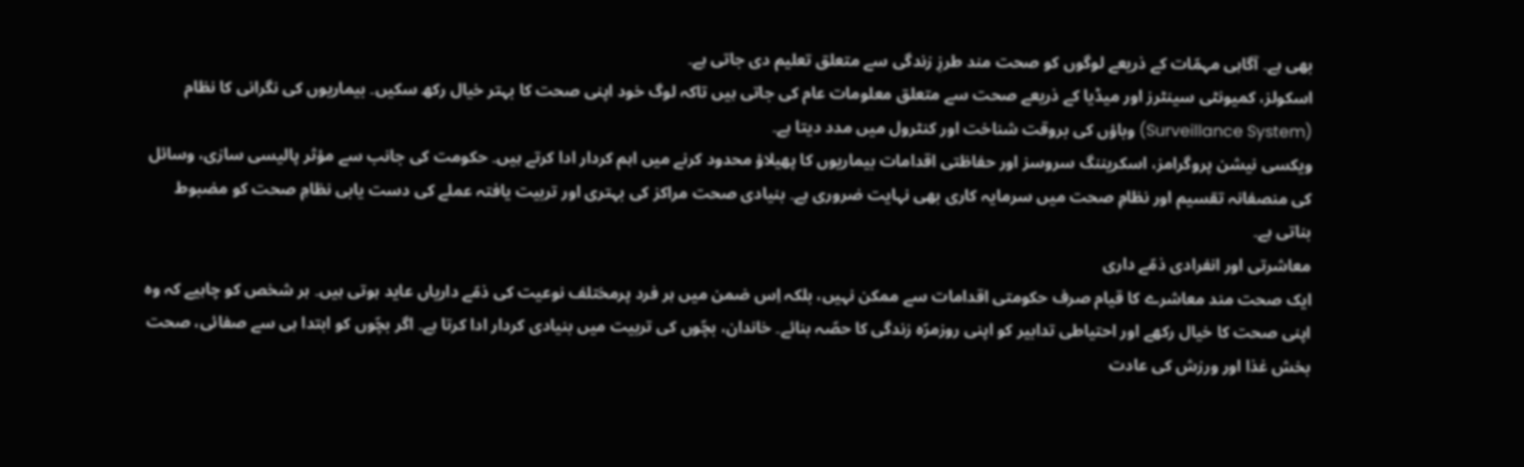بھی ہے۔ آگاہی مہمّات کے ذریعے لوگوں کو صحت مند طرزِ زندگی سے متعلق تعلیم دی جاتی ہے۔
اسکولز، کمیونٹی سینٹرز اور میڈیا کے ذریعے صحت سے متعلق معلومات عام کی جاتی ہیں تاکہ لوگ خود اپنی صحت کا بہتر خیال رکھ سکیں۔ بیماریوں کی نگرانی کا نظام (Surveillance System) وباؤں کی بروقت شناخت اور کنٹرول میں مدد دیتا ہے۔
ویکسی نیشن پروگرامز، اسکریننگ سروسز اور حفاظتی اقدامات بیماریوں کا پھیلاؤ محدود کرنے میں اہم کردار ادا کرتے ہیں۔ حکومت کی جانب سے مؤثر پالیسی سازی، وسائل کی منصفانہ تقسیم اور نظامِ صحت میں سرمایہ کاری بھی نہایت ضروری ہے۔ بنیادی صحت مراکز کی بہتری اور تربیت یافتہ عملے کی دست یابی نظامِ صحت کو مضبوط بناتی ہے۔
معاشرتی اور انفرادی ذمّے داری
ایک صحت مند معاشرے کا قیام صرف حکومتی اقدامات سے ممکن نہیں، بلکہ اِس ضمن میں ہر فرد پرمختلف نوعیت کی ذمّے داریاں عاید ہوتی ہیں۔ ہر شخص کو چاہیے کہ وہ اپنی صحت کا خیال رکھے اور احتیاطی تدابیر کو اپنی روزمرّہ زندگی کا حصّہ بنائے۔ خاندان، بچّوں کی تربیت میں بنیادی کردار ادا کرتا ہے۔ اگر بچّوں کو ابتدا ہی سے صفائی، صحت بخش غذا اور ورزش کی عادت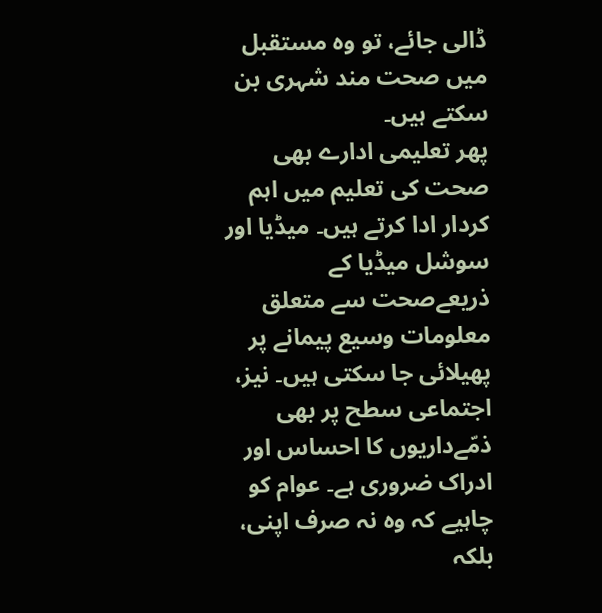ڈالی جائے، تو وہ مستقبل میں صحت مند شہری بن سکتے ہیں۔
پھر تعلیمی ادارے بھی صحت کی تعلیم میں اہم کردار ادا کرتے ہیں۔ میڈیا اور سوشل میڈیا کے ذریعےصحت سے متعلق معلومات وسیع پیمانے پر پھیلائی جا سکتی ہیں۔ نیز، اجتماعی سطح پر بھی ذمّےداریوں کا احساس اور ادراک ضروری ہے۔ عوام کو چاہیے کہ وہ نہ صرف اپنی، بلکہ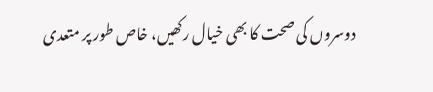دوسروں کی صحت کا بھی خیال رکھیں، خاص طور پر متعدی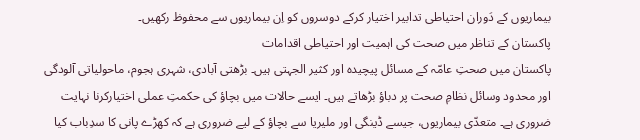بیماریوں کے دَوران احتیاطی تدابیر اختیار کرکے دوسروں کو اِن بیماریوں سے محفوظ رکھیں۔
پاکستان کے تناظر میں صحت کی اہمیت اور احتیاطی اقدامات
پاکستان میں صحتِ عامّہ کے مسائل پیچیدہ اور کثیر الجہتی ہیں۔ بڑھتی آبادی، شہری ہجوم، ماحولیاتی آلودگی اور محدود وسائل نظامِ صحت پر دباؤ بڑھاتے ہیں۔ ایسے حالات میں بچاؤ کی حکمتِ عملی اختیارکرنا نہایت ضروری ہے۔ متعدّی بیماریوں، جیسے ڈینگی اور ملیریا سے بچاؤ کے لیے ضروری ہے کہ کھڑے پانی کا سدِباب کیا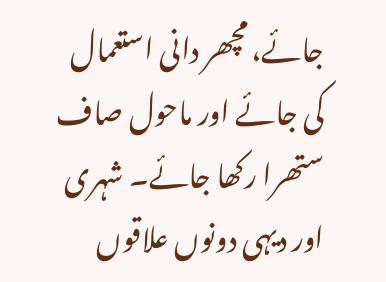جائے، مچھر دانی استعمال کی جائے اور ماحول صاف ستھرا رکھا جائے۔ شہری اور دیہی دونوں علاقوں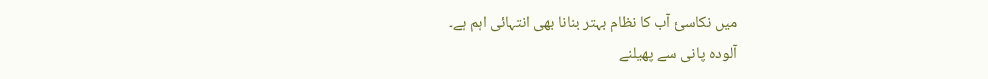میں نکاسیٔ آب کا نظام بہتر بنانا بھی انتہائی اہم ہے۔
آلودہ پانی سے پھیلنے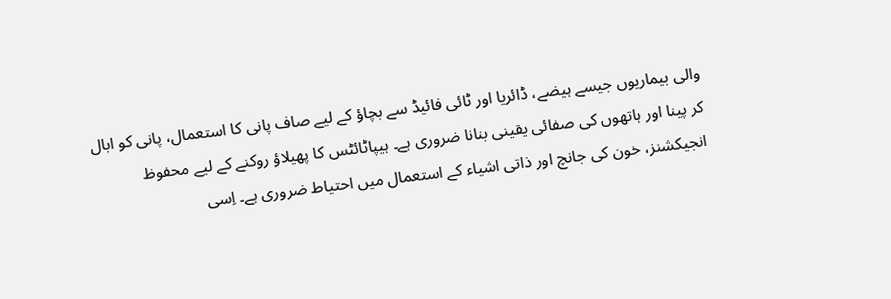والی بیماریوں جیسے ہیضے، ڈائریا اور ٹائی فائیڈ سے بچاؤ کے لیے صاف پانی کا استعمال، پانی کو ابال کر پینا اور ہاتھوں کی صفائی یقینی بنانا ضروری ہے۔ ہیپاٹائٹس کا پھیلاؤ روکنے کے لیے محفوظ انجیکشنز، خون کی جانچ اور ذاتی اشیاء کے استعمال میں احتیاط ضروری ہے۔ اِسی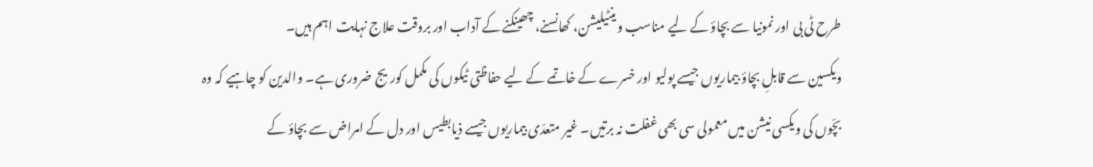طرح ٹی بی اور نمونیا سے بچاؤ کے لیے مناسب وینٹیلیشن، کھانسنے، چھینکنے کے آداب اور بروقت علاج نہایت اہم ہیں۔
ویکسین سے قابلِ بچاؤ بیماریوں جیسے پولیو اور خسرے کے خاتمے کے لیے حفاظتی ٹیکوں کی مکمل کوریج ضروری ہے۔ والدین کو چاہیے کہ وہ بچّوں کی ویکسی نیشن میں معمولی سی بھی غفلت نہ برتیں۔ غیر متعدّی بیماریوں جیسے ذیابطیس اور دل کے امراض سے بچاؤ کے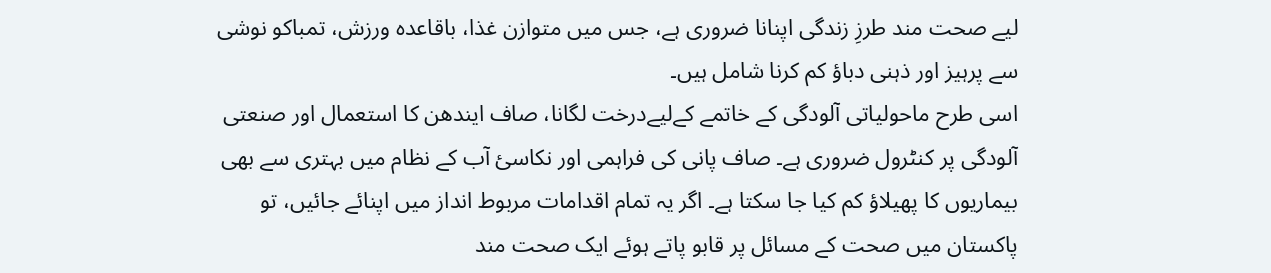لیے صحت مند طرزِ زندگی اپنانا ضروری ہے، جس میں متوازن غذا، باقاعدہ ورزش، تمباکو نوشی سے پرہیز اور ذہنی دباؤ کم کرنا شامل ہیں۔
اسی طرح ماحولیاتی آلودگی کے خاتمے کےلیےدرخت لگانا، صاف ایندھن کا استعمال اور صنعتی آلودگی پر کنٹرول ضروری ہے۔ صاف پانی کی فراہمی اور نکاسیٔ آب کے نظام میں بہتری سے بھی بیماریوں کا پھیلاؤ کم کیا جا سکتا ہے۔ اگر یہ تمام اقدامات مربوط انداز میں اپنائے جائیں، تو پاکستان میں صحت کے مسائل پر قابو پاتے ہوئے ایک صحت مند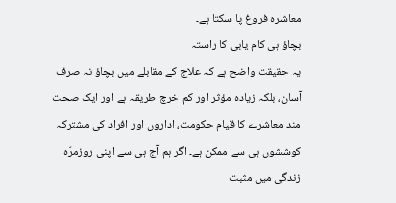معاشرہ فروغ پا سکتا ہے۔
بچاؤ ہی کام یابی کا راستہ
یہ حقیقت واضح ہے کہ علاج کے مقابلے میں بچاؤ نہ صرف آسان، بلکہ زیادہ مؤثر اور کم خرچ طریقہ ہے اور ایک صحت مند معاشرے کا قیام حکومت، اداروں اور افراد کی مشترکہ کوششوں ہی سے ممکن ہے۔ اگر ہم آج ہی سے اپنی روزمرّہ زندگی میں مثبت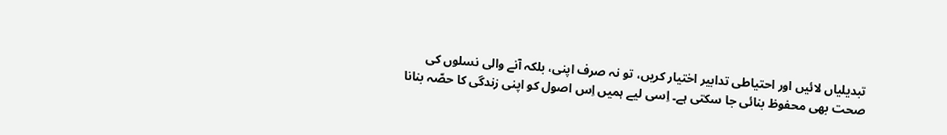تبدیلیاں لائیں اور احتیاطی تدابیر اختیار کریں، تو نہ صرف اپنی، بلکہ آنے والی نسلوں کی صحت بھی محفوظ بنائی جا سکتی ہے۔ اِسی لیے ہمیں اِس اصول کو اپنی زندگی کا حصّہ بنانا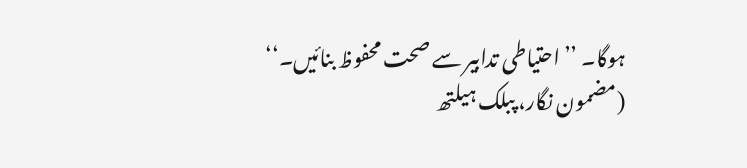ہوگا۔ ’’احتیاطی تدابیر سے صحت محفوظ بنائیں۔‘‘
(مضمون نگار، پبلک ہیلتھ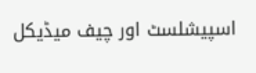اسپیشلسٹ اور چیف میڈیکل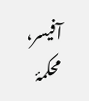آفیسر، محکمۂ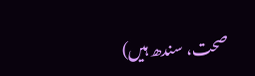صحت، سندھ ہیں)